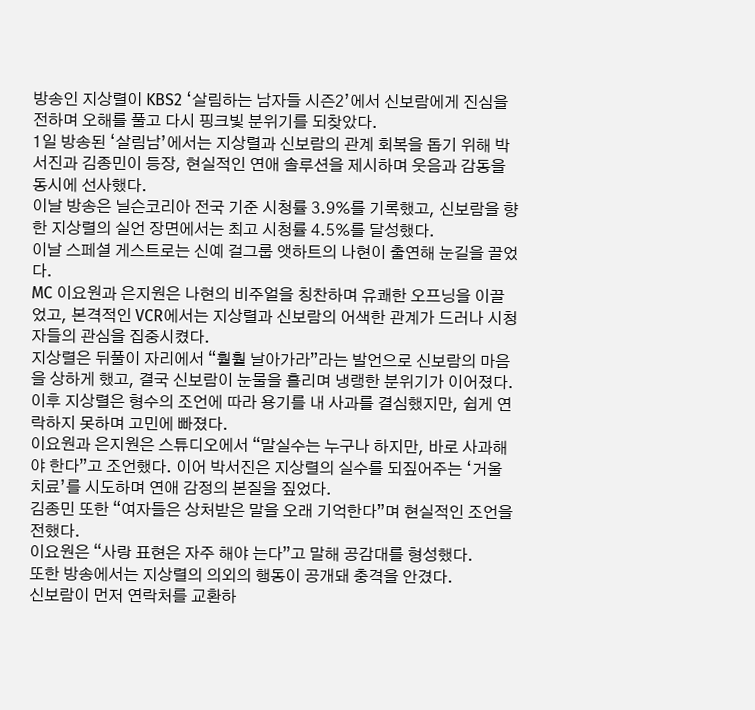방송인 지상렬이 KBS2 ‘살림하는 남자들 시즌2’에서 신보람에게 진심을 전하며 오해를 풀고 다시 핑크빛 분위기를 되찾았다.
1일 방송된 ‘살림남’에서는 지상렬과 신보람의 관계 회복을 돕기 위해 박서진과 김종민이 등장, 현실적인 연애 솔루션을 제시하며 웃음과 감동을 동시에 선사했다.
이날 방송은 닐슨코리아 전국 기준 시청률 3.9%를 기록했고, 신보람을 향한 지상렬의 실언 장면에서는 최고 시청률 4.5%를 달성했다.
이날 스페셜 게스트로는 신예 걸그룹 앳하트의 나현이 출연해 눈길을 끌었다.
MC 이요원과 은지원은 나현의 비주얼을 칭찬하며 유쾌한 오프닝을 이끌었고, 본격적인 VCR에서는 지상렬과 신보람의 어색한 관계가 드러나 시청자들의 관심을 집중시켰다.
지상렬은 뒤풀이 자리에서 “훨훨 날아가라”라는 발언으로 신보람의 마음을 상하게 했고, 결국 신보람이 눈물을 흘리며 냉랭한 분위기가 이어졌다.
이후 지상렬은 형수의 조언에 따라 용기를 내 사과를 결심했지만, 쉽게 연락하지 못하며 고민에 빠졌다.
이요원과 은지원은 스튜디오에서 “말실수는 누구나 하지만, 바로 사과해야 한다”고 조언했다. 이어 박서진은 지상렬의 실수를 되짚어주는 ‘거울 치료’를 시도하며 연애 감정의 본질을 짚었다.
김종민 또한 “여자들은 상처받은 말을 오래 기억한다”며 현실적인 조언을 전했다.
이요원은 “사랑 표현은 자주 해야 는다”고 말해 공감대를 형성했다.
또한 방송에서는 지상렬의 의외의 행동이 공개돼 충격을 안겼다.
신보람이 먼저 연락처를 교환하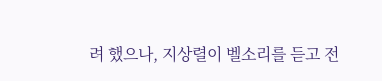려 했으나, 지상렬이 벨소리를 듣고 전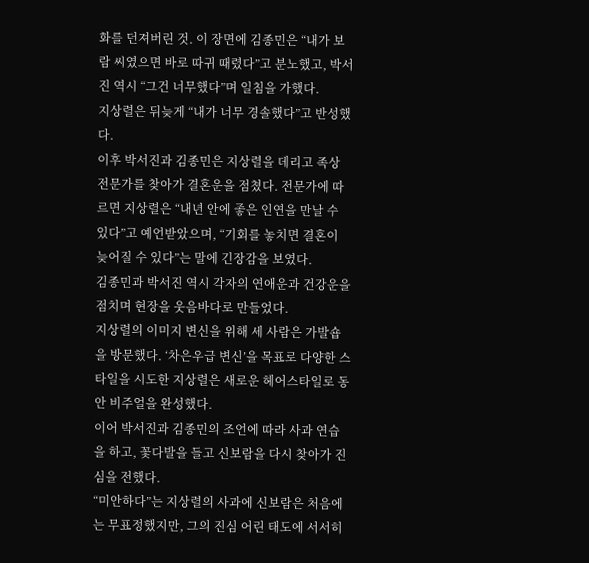화를 던져버린 것. 이 장면에 김종민은 “내가 보람 씨였으면 바로 따귀 때렸다”고 분노했고, 박서진 역시 “그건 너무했다”며 일침을 가했다.
지상렬은 뒤늦게 “내가 너무 경솔했다”고 반성했다.
이후 박서진과 김종민은 지상렬을 데리고 족상 전문가를 찾아가 결혼운을 점쳤다. 전문가에 따르면 지상렬은 “내년 안에 좋은 인연을 만날 수 있다”고 예언받았으며, “기회를 놓치면 결혼이 늦어질 수 있다”는 말에 긴장감을 보였다.
김종민과 박서진 역시 각자의 연애운과 건강운을 점치며 현장을 웃음바다로 만들었다.
지상렬의 이미지 변신을 위해 세 사람은 가발숍을 방문했다. ‘차은우급 변신’을 목표로 다양한 스타일을 시도한 지상렬은 새로운 헤어스타일로 동안 비주얼을 완성했다.
이어 박서진과 김종민의 조언에 따라 사과 연습을 하고, 꽃다발을 들고 신보람을 다시 찾아가 진심을 전했다.
“미안하다”는 지상렬의 사과에 신보람은 처음에는 무표정했지만, 그의 진심 어린 태도에 서서히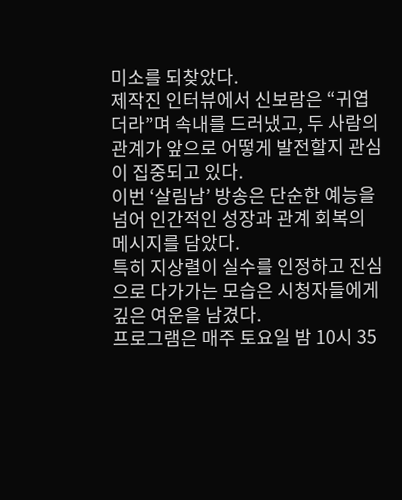미소를 되찾았다.
제작진 인터뷰에서 신보람은 “귀엽더라”며 속내를 드러냈고, 두 사람의 관계가 앞으로 어떻게 발전할지 관심이 집중되고 있다.
이번 ‘살림남’ 방송은 단순한 예능을 넘어 인간적인 성장과 관계 회복의 메시지를 담았다.
특히 지상렬이 실수를 인정하고 진심으로 다가가는 모습은 시청자들에게 깊은 여운을 남겼다.
프로그램은 매주 토요일 밤 10시 35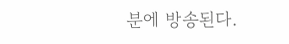분에 방송된다.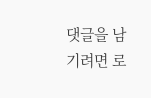댓글을 남기려면 로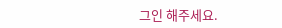그인 해주세요.